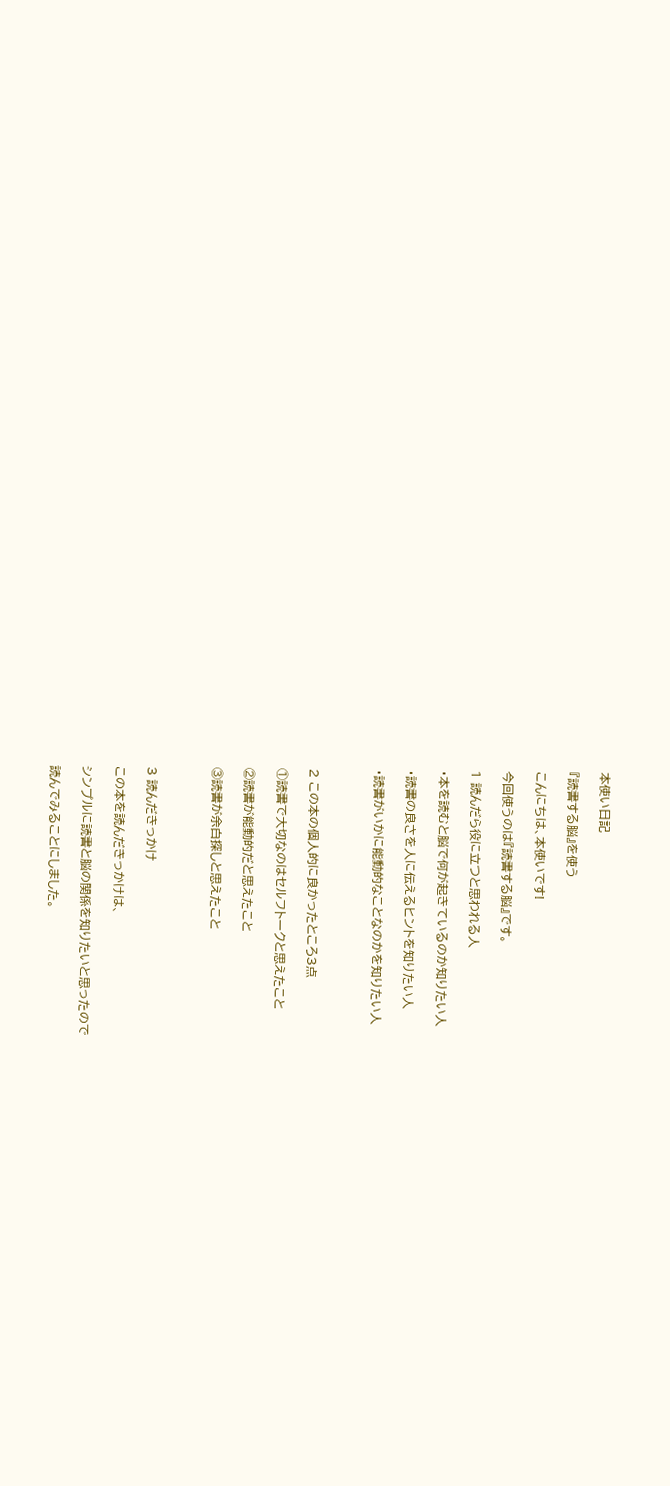本使い日記

『読書する脳』を使う

こんにちは、本使いです!

今回使うのは『読書する脳』です。

1 読んだら役に立つと思われる人

・本を読むと脳で何が起きているのか知りたい人

・読書の良さを人に伝えるヒントを知りたい人

・読書がいかに能動的なことなのかを知りたい人



2 この本の個人的に良かったところ3点

①読書で大切なのはセルフトークと思えたこと

②読書が能動的だと思えたこと

③読書が余白探しと思えたこと



3 読んだきっかけ

この本を読んだきっかけは、

シンプルに読書と脳の関係を知りたいと思ったので

読んでみることにしました。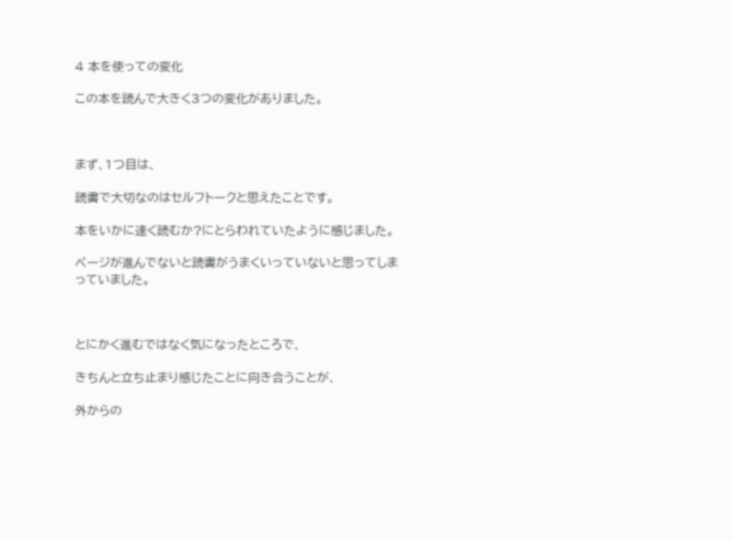4 本を使っての変化

この本を読んで大きく3つの変化がありました。



まず、1つ目は、

読書で大切なのはセルフトークと思えたことです。

本をいかに速く読むか?にとらわれていたように感じました。

ページが進んでないと読書がうまくいっていないと思ってしまっていました。



とにかく進むではなく気になったところで、

きちんと立ち止まり感じたことに向き合うことが、

外からの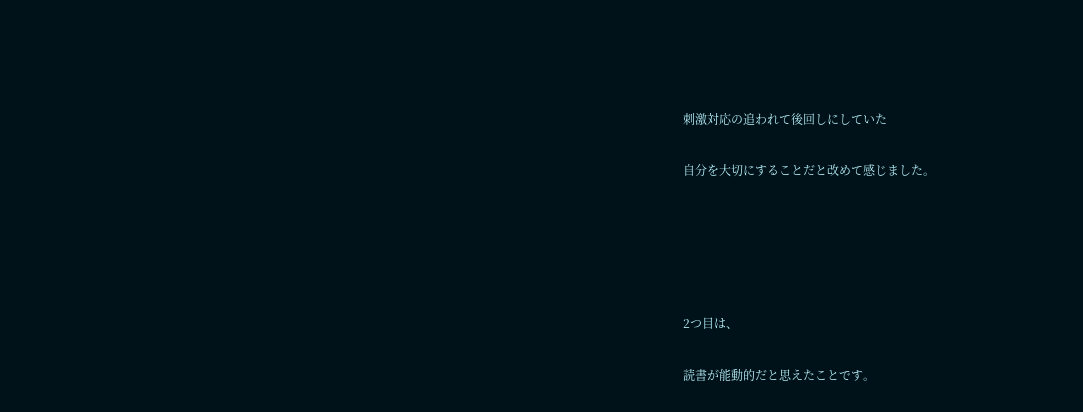刺激対応の追われて後回しにしていた

自分を大切にすることだと改めて感じました。





2つ目は、

読書が能動的だと思えたことです。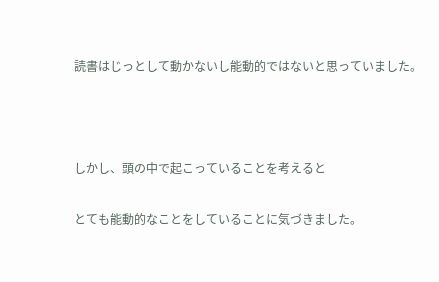読書はじっとして動かないし能動的ではないと思っていました。



しかし、頭の中で起こっていることを考えると

とても能動的なことをしていることに気づきました。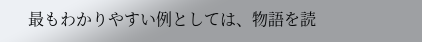最もわかりやすい例としては、物語を読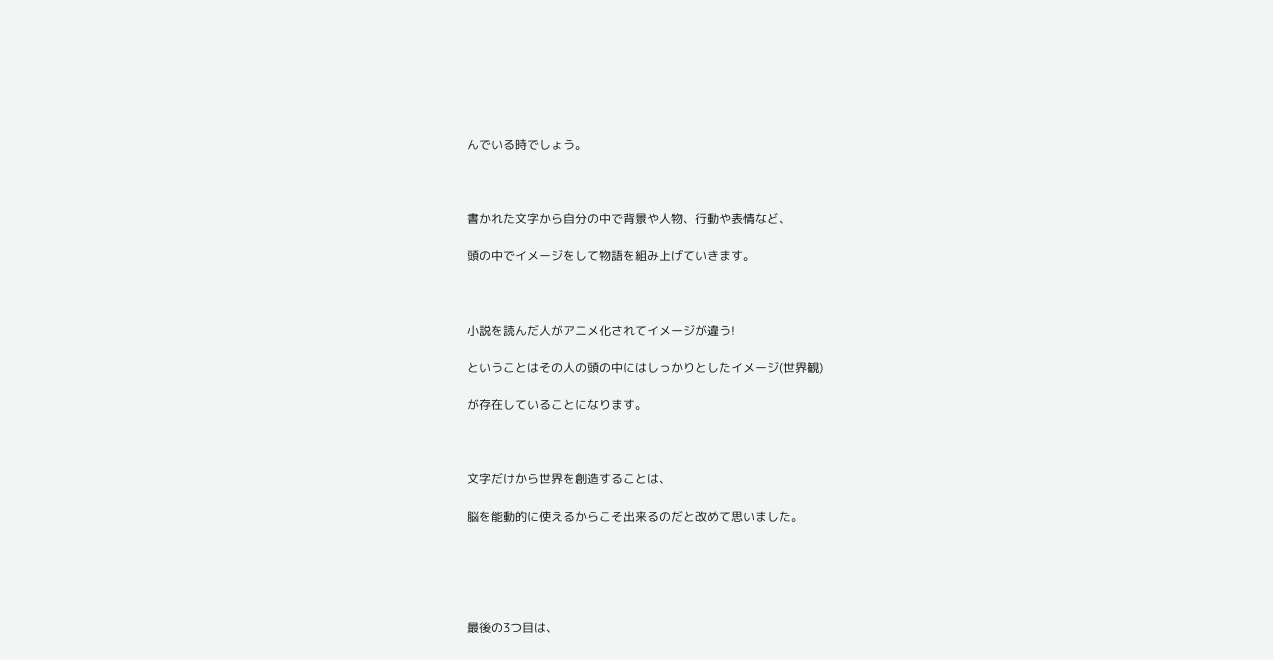んでいる時でしょう。



書かれた文字から自分の中で背景や人物、行動や表情など、

頭の中でイメージをして物語を組み上げていきます。



小説を読んだ人がアニメ化されてイメージが違う!

ということはその人の頭の中にはしっかりとしたイメージ(世界観)

が存在していることになります。



文字だけから世界を創造することは、

脳を能動的に使えるからこそ出来るのだと改めて思いました。





最後の3つ目は、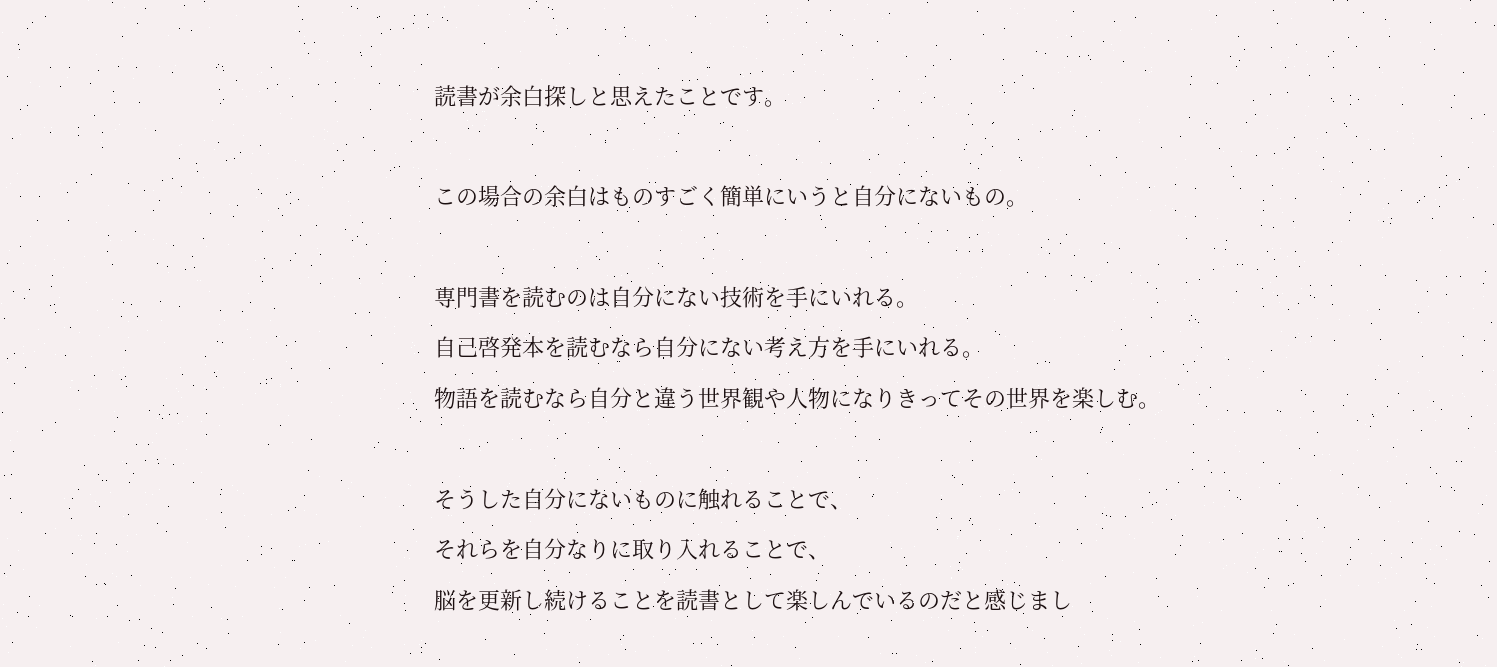読書が余白探しと思えたことです。



この場合の余白はものすごく簡単にいうと自分にないもの。



専門書を読むのは自分にない技術を手にいれる。

自己啓発本を読むなら自分にない考え方を手にいれる。

物語を読むなら自分と違う世界観や人物になりきってその世界を楽しむ。



そうした自分にないものに触れることで、

それらを自分なりに取り入れることで、

脳を更新し続けることを読書として楽しんでいるのだと感じまし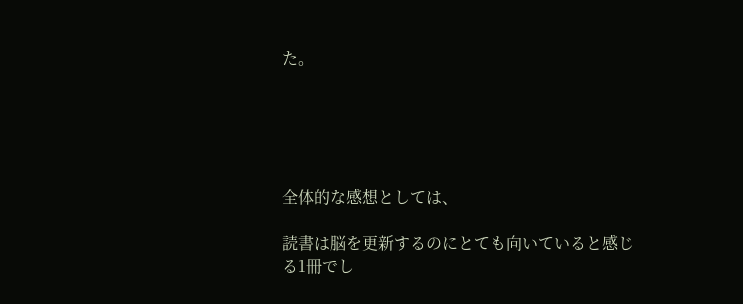た。





全体的な感想としては、

読書は脳を更新するのにとても向いていると感じる1冊でし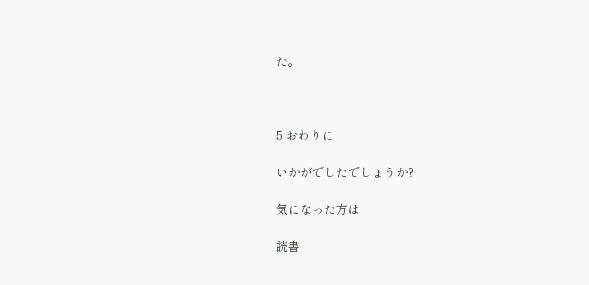た。



5 おわりに

いかがでしたでしょうか?

気になった方は

読書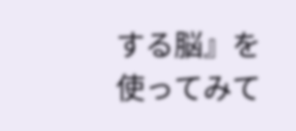する脳』を使ってみて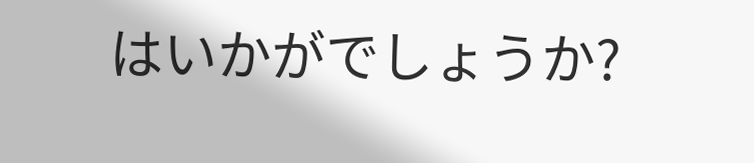はいかがでしょうか?